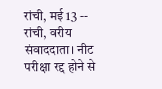रांची, मई 13 -- रांची, वरीय संवाददाता। नीट परीक्षा रद्द होने से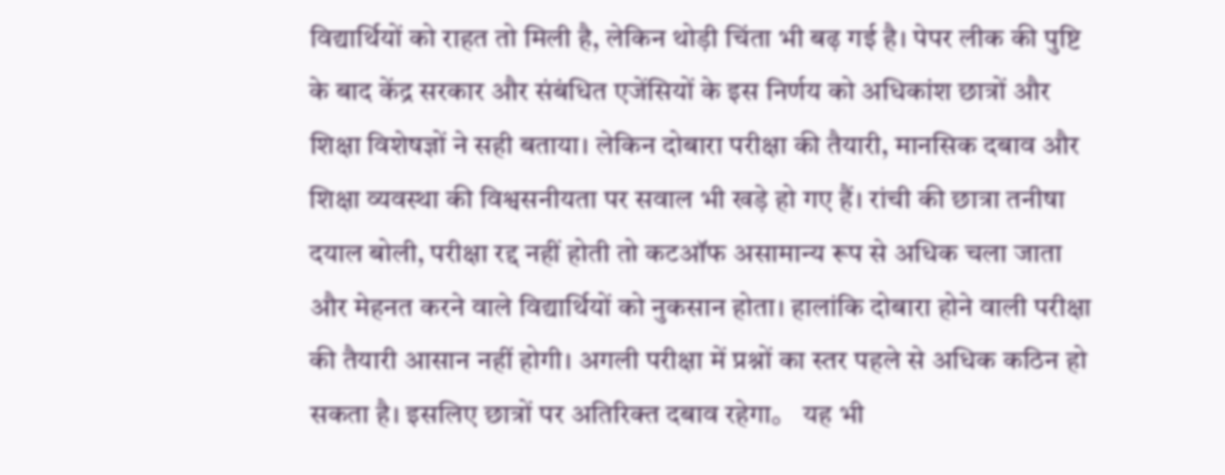विद्यार्थियों को राहत तो मिली है, लेकिन थोड़ी चिंता भी बढ़ गई है। पेपर लीक की पुष्टि के बाद केंद्र सरकार और संबंधित एजेंसियों के इस निर्णय को अधिकांश छात्रों और शिक्षा विशेषज्ञों ने सही बताया। लेकिन दोबारा परीक्षा की तैयारी, मानसिक दबाव और शिक्षा व्यवस्था की विश्वसनीयता पर सवाल भी खड़े हो गए हैं। रांची की छात्रा तनीषा दयाल बोली, परीक्षा रद्द नहीं होती तो कटऑफ असामान्य रूप से अधिक चला जाता और मेहनत करने वाले विद्यार्थियों को नुकसान होता। हालांकि दोबारा होने वाली परीक्षा की तैयारी आसान नहीं होगी। अगली परीक्षा में प्रश्नों का स्तर पहले से अधिक कठिन हो सकता है। इसलिए छात्रों पर अतिरिक्त दबाव रहेगा。 यह भी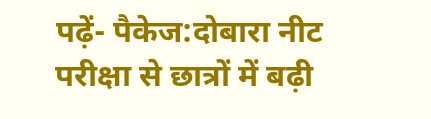पढ़ें- पैकेज:दोबारा नीट परीक्षा से छात्रों में बढ़ी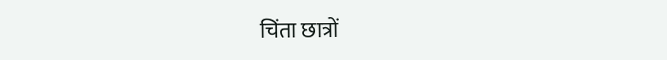चिंता छात्रों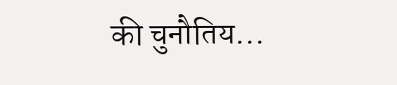की चुनौतिय...